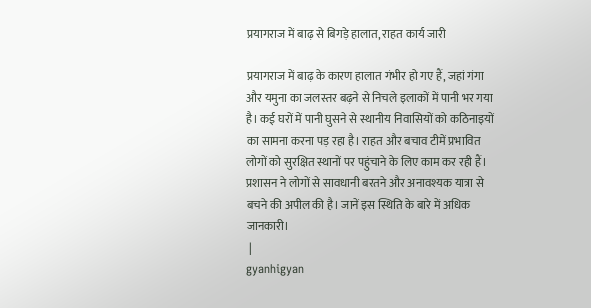प्रयागराज में बाढ़ से बिगड़े हालात, राहत कार्य जारी

प्रयागराज में बाढ़ के कारण हालात गंभीर हो गए हैं, जहां गंगा और यमुना का जलस्तर बढ़ने से निचले इलाकों में पानी भर गया है। कई घरों में पानी घुसने से स्थानीय निवासियों को कठिनाइयों का सामना करना पड़ रहा है। राहत और बचाव टीमें प्रभावित लोगों को सुरक्षित स्थानों पर पहुंचाने के लिए काम कर रही हैं। प्रशासन ने लोगों से सावधानी बरतने और अनावश्यक यात्रा से बचने की अपील की है। जानें इस स्थिति के बारे में अधिक जानकारी।
 |
gyanhigyan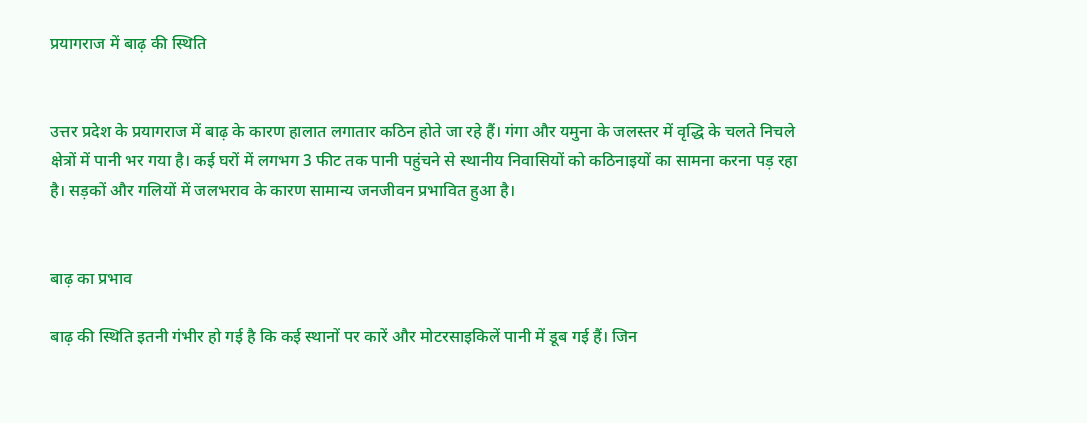प्रयागराज में बाढ़ की स्थिति


उत्तर प्रदेश के प्रयागराज में बाढ़ के कारण हालात लगातार कठिन होते जा रहे हैं। गंगा और यमुना के जलस्तर में वृद्धि के चलते निचले क्षेत्रों में पानी भर गया है। कई घरों में लगभग 3 फीट तक पानी पहुंचने से स्थानीय निवासियों को कठिनाइयों का सामना करना पड़ रहा है। सड़कों और गलियों में जलभराव के कारण सामान्य जनजीवन प्रभावित हुआ है।


बाढ़ का प्रभाव

बाढ़ की स्थिति इतनी गंभीर हो गई है कि कई स्थानों पर कारें और मोटरसाइकिलें पानी में डूब गई हैं। जिन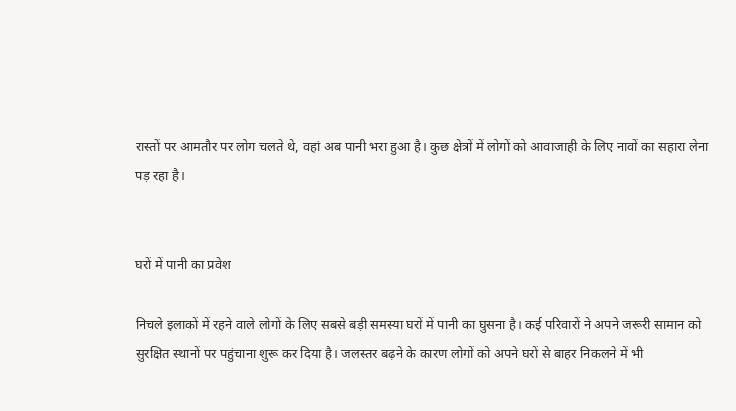रास्तों पर आमतौर पर लोग चलते थे, वहां अब पानी भरा हुआ है। कुछ क्षेत्रों में लोगों को आवाजाही के लिए नावों का सहारा लेना पड़ रहा है।


घरों में पानी का प्रवेश

निचले इलाकों में रहने वाले लोगों के लिए सबसे बड़ी समस्या घरों में पानी का घुसना है। कई परिवारों ने अपने जरूरी सामान को सुरक्षित स्थानों पर पहुंचाना शुरू कर दिया है। जलस्तर बढ़ने के कारण लोगों को अपने घरों से बाहर निकलने में भी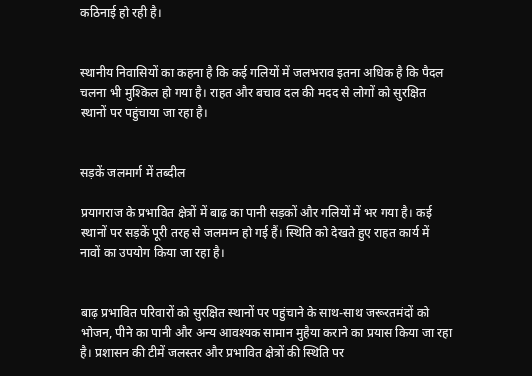कठिनाई हो रही है।


स्थानीय निवासियों का कहना है कि कई गलियों में जलभराव इतना अधिक है कि पैदल चलना भी मुश्किल हो गया है। राहत और बचाव दल की मदद से लोगों को सुरक्षित स्थानों पर पहुंचाया जा रहा है।


सड़कें जलमार्ग में तब्दील

प्रयागराज के प्रभावित क्षेत्रों में बाढ़ का पानी सड़कों और गलियों में भर गया है। कई स्थानों पर सड़कें पूरी तरह से जलमग्न हो गई हैं। स्थिति को देखते हुए राहत कार्य में नावों का उपयोग किया जा रहा है।


बाढ़ प्रभावित परिवारों को सुरक्षित स्थानों पर पहुंचाने के साथ-साथ जरूरतमंदों को भोजन, पीने का पानी और अन्य आवश्यक सामान मुहैया कराने का प्रयास किया जा रहा है। प्रशासन की टीमें जलस्तर और प्रभावित क्षेत्रों की स्थिति पर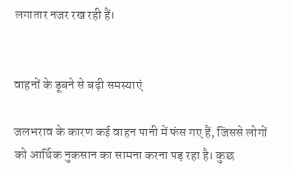लगातार नजर रख रही हैं।


वाहनों के डूबने से बढ़ी समस्याएं

जलभराव के कारण कई वाहन पानी में फंस गए हैं, जिससे लोगों को आर्थिक नुकसान का सामना करना पड़ रहा है। कुछ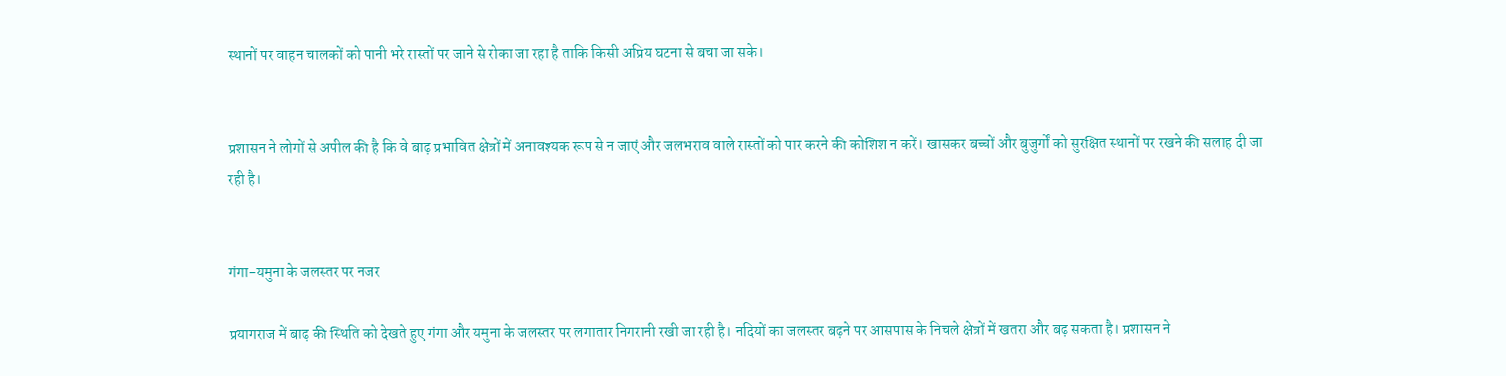स्थानों पर वाहन चालकों को पानी भरे रास्तों पर जाने से रोका जा रहा है ताकि किसी अप्रिय घटना से बचा जा सके।


प्रशासन ने लोगों से अपील की है कि वे बाढ़ प्रभावित क्षेत्रों में अनावश्यक रूप से न जाएं और जलभराव वाले रास्तों को पार करने की कोशिश न करें। खासकर बच्चों और बुजुर्गों को सुरक्षित स्थानों पर रखने की सलाह दी जा रही है।


गंगा-यमुना के जलस्तर पर नजर

प्रयागराज में बाढ़ की स्थिति को देखते हुए गंगा और यमुना के जलस्तर पर लगातार निगरानी रखी जा रही है। नदियों का जलस्तर बढ़ने पर आसपास के निचले क्षेत्रों में खतरा और बढ़ सकता है। प्रशासन ने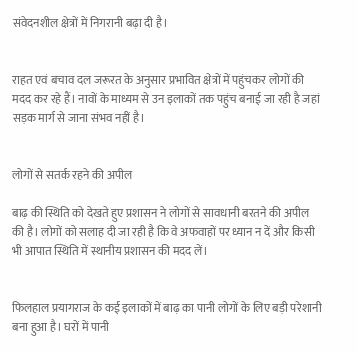संवेदनशील क्षेत्रों में निगरानी बढ़ा दी है।


राहत एवं बचाव दल जरूरत के अनुसार प्रभावित क्षेत्रों में पहुंचकर लोगों की मदद कर रहे हैं। नावों के माध्यम से उन इलाकों तक पहुंच बनाई जा रही है जहां सड़क मार्ग से जाना संभव नहीं है।


लोगों से सतर्क रहने की अपील

बाढ़ की स्थिति को देखते हुए प्रशासन ने लोगों से सावधानी बरतने की अपील की है। लोगों को सलाह दी जा रही है कि वे अफवाहों पर ध्यान न दें और किसी भी आपात स्थिति में स्थानीय प्रशासन की मदद लें।


फिलहाल प्रयागराज के कई इलाकों में बाढ़ का पानी लोगों के लिए बड़ी परेशानी बना हुआ है। घरों में पानी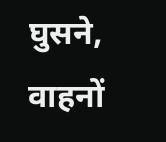घुसने, वाहनों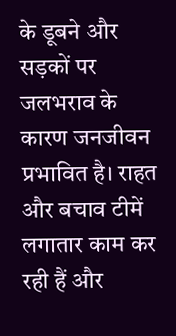के डूबने और सड़कों पर जलभराव के कारण जनजीवन प्रभावित है। राहत और बचाव टीमें लगातार काम कर रही हैं और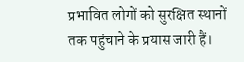प्रभावित लोगों को सुरक्षित स्थानों तक पहुंचाने के प्रयास जारी हैं।